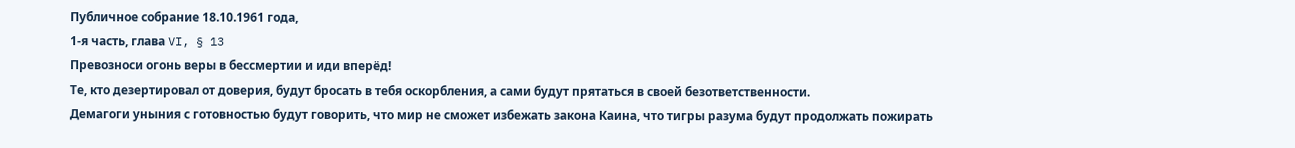Публичное собрание 18.10.1961 года,
1-я часть, глава VI, § 13
Превозноси огонь веры в бессмертии и иди вперёд!
Те, кто дезертировал от доверия, будут бросать в тебя оскорбления, а сами будут прятаться в своей безответственности.
Демагоги уныния с готовностью будут говорить, что мир не сможет избежать закона Каина, что тигры разума будут продолжать пожирать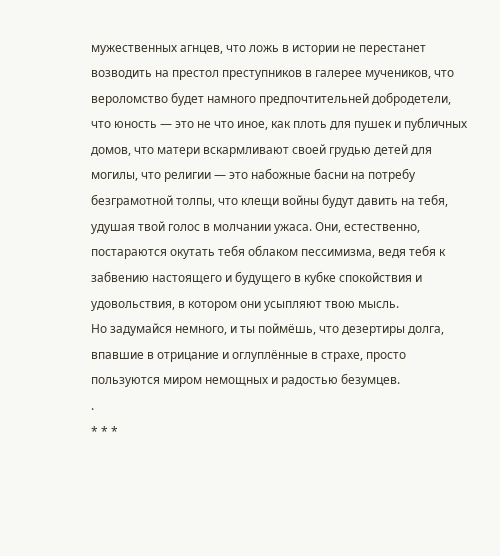мужественных агнцев, что ложь в истории не перестанет возводить на престол преступников в галерее мучеников, что вероломство будет намного предпочтительней добродетели, что юность — это не что иное, как плоть для пушек и публичных домов, что матери вскармливают своей грудью детей для могилы, что религии — это набожные басни на потребу безграмотной толпы, что клещи войны будут давить на тебя, удушая твой голос в молчании ужаса. Они, естественно, постараются окутать тебя облаком пессимизма, ведя тебя к забвению настоящего и будущего в кубке спокойствия и удовольствия, в котором они усыпляют твою мысль.
Но задумайся немного, и ты поймёшь, что дезертиры долга, впавшие в отрицание и оглуплённые в страхе, просто пользуются миром немощных и радостью безумцев.
.
* * *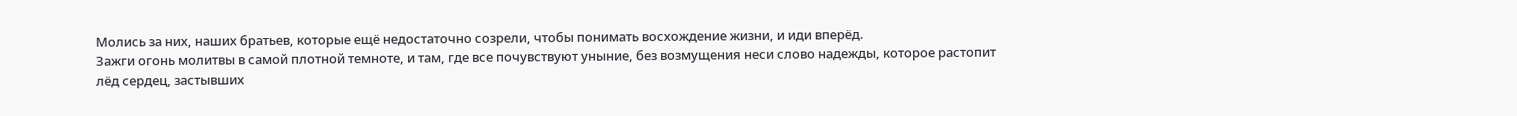Молись за них, наших братьев, которые ещё недостаточно созрели, чтобы понимать восхождение жизни, и иди вперёд.
Зажги огонь молитвы в самой плотной темноте, и там, где все почувствуют уныние, без возмущения неси слово надежды, которое растопит лёд сердец, застывших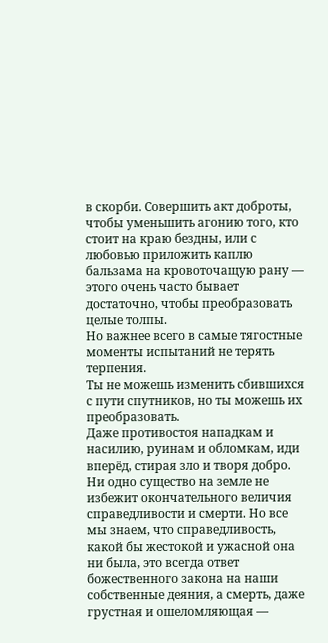в скорби. Совершить акт доброты, чтобы уменьшить агонию того, кто стоит на краю бездны, или с любовью приложить каплю бальзама на кровоточащую рану — этого очень часто бывает достаточно, чтобы преобразовать целые толпы.
Но важнее всего в самые тягостные моменты испытаний не терять терпения.
Ты не можешь изменить сбившихся с пути спутников, но ты можешь их преобразовать.
Даже противостоя нападкам и насилию, руинам и обломкам, иди вперёд, стирая зло и творя добро.
Ни одно существо на земле не избежит окончательного величия справедливости и смерти. Но все мы знаем, что справедливость, какой бы жестокой и ужасной она ни была, это всегда ответ божественного закона на наши собственные деяния, а смерть, даже грустная и ошеломляющая —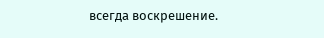всегда воскрешение.